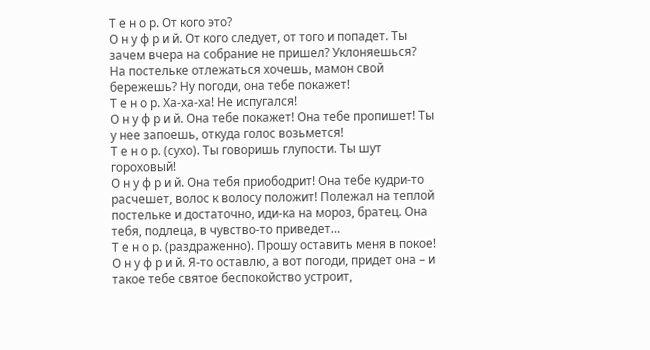Т е н о р. От кого это?
О н у ф р и й. От кого следует, от того и попадет. Ты зачем вчера на собрание не пришел? Уклоняешься? На постельке отлежаться хочешь, мамон свой бережешь? Ну погоди, она тебе покажет!
Т е н о р. Ха-ха-ха! Не испугался!
О н у ф р и й. Она тебе покажет! Она тебе пропишет! Ты у нее запоешь, откуда голос возьмется!
Т е н о р. (сухо). Ты говоришь глупости. Ты шут гороховый!
О н у ф р и й. Она тебя приободрит! Она тебе кудри-то расчешет, волос к волосу положит! Полежал на теплой постельке и достаточно, иди-ка на мороз, братец. Она тебя, подлеца, в чувство-то приведет…
Т е н о р. (раздраженно). Прошу оставить меня в покое!
О н у ф р и й. Я-то оставлю, а вот погоди, придет она – и такое тебе святое беспокойство устроит,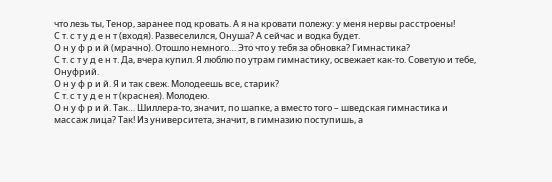что лезь ты, Тенор, заранее под кровать. А я на кровати полежу: у меня нервы расстроены!
С т. с т у д е н т (входя). Развеселился, Онуша? А сейчас и водка будет.
О н у ф р и й (мрачно). Отошло немного… Это что у тебя за обновка? Гимнастика?
С т. с т у д е н т. Да, вчера купил. Я люблю по утрам гимнастику, освежает как-то. Советую и тебе, Онуфрий.
О н у ф р и й. Я и так свеж. Молодеешь все, старик?
С т. с т у д е н т (краснея). Молодею.
О н у ф р и й. Так… Шиллера-то, значит, по шапке, а вместо того – шведская гимнастика и массаж лица? Так! Из университета, значит, в гимназию поступишь, а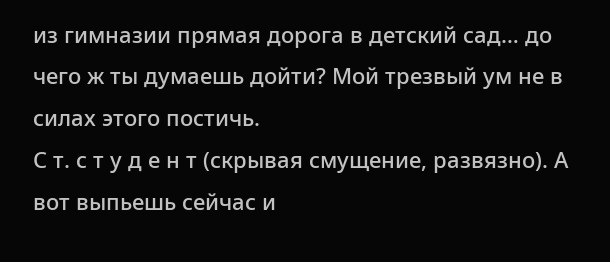из гимназии прямая дорога в детский сад… до чего ж ты думаешь дойти? Мой трезвый ум не в силах этого постичь.
С т. с т у д е н т (скрывая смущение, развязно). А вот выпьешь сейчас и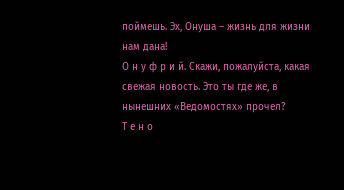поймешь. Эх, Онуша – жизнь для жизни нам дана!
О н у ф р и й. Скажи, пожалуйста, какая свежая новость. Это ты где же, в нынешних «Ведомостях» прочел?
Т е н о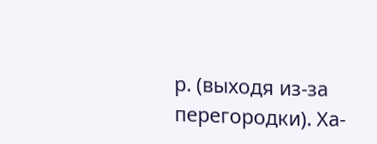р. (выходя из-за перегородки). Ха-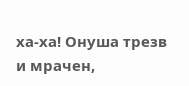ха-ха! Онуша трезв и мрачен,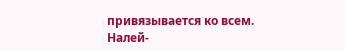привязывается ко всем. Налей-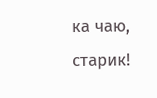ка чаю, старик!